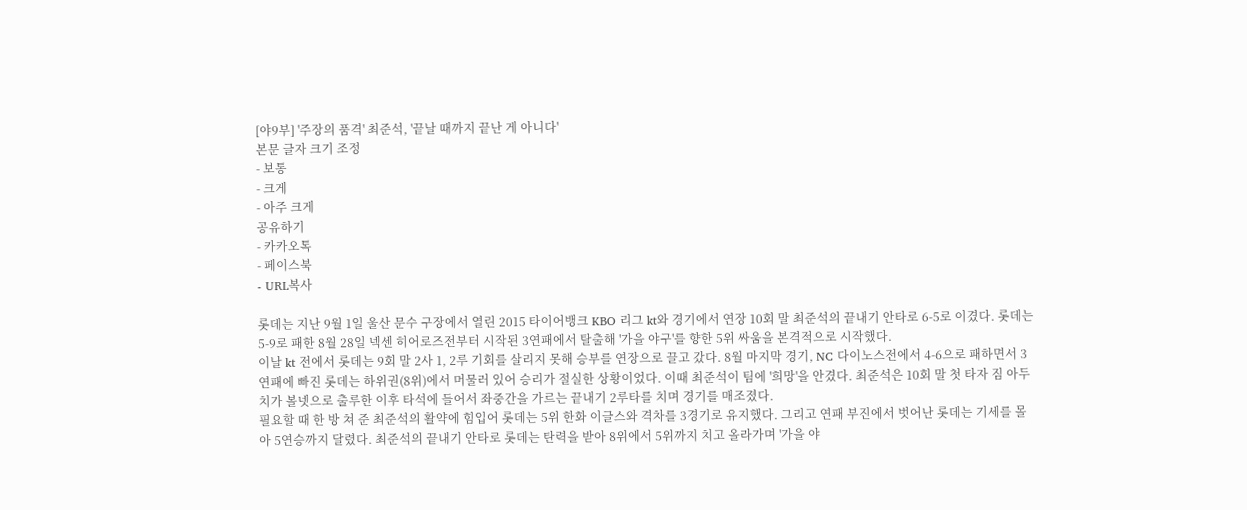[야9부] '주장의 품격' 최준석, '끝날 때까지 끝난 게 아니다'
본문 글자 크기 조정
- 보통
- 크게
- 아주 크게
공유하기
- 카카오톡
- 페이스북
- URL복사

롯데는 지난 9월 1일 울산 문수 구장에서 열린 2015 타이어뱅크 KBO 리그 kt와 경기에서 연장 10회 말 최준석의 끝내기 안타로 6-5로 이겼다. 롯데는 5-9로 패한 8월 28일 넥센 히어로즈전부터 시작된 3연패에서 탈출해 '가을 야구'를 향한 5위 싸움을 본격적으로 시작했다.
이날 kt 전에서 롯데는 9회 말 2사 1, 2루 기회를 살리지 못해 승부를 연장으로 끌고 갔다. 8월 마지막 경기, NC 다이노스전에서 4-6으로 패하면서 3연패에 빠진 롯데는 하위권(8위)에서 머물러 있어 승리가 절실한 상황이었다. 이때 최준석이 팀에 '희망'을 안겼다. 최준석은 10회 말 첫 타자 짐 아두치가 볼넷으로 출루한 이후 타석에 들어서 좌중간을 가르는 끝내기 2루타를 치며 경기를 매조졌다.
필요할 때 한 방 쳐 준 최준석의 활약에 힘입어 롯데는 5위 한화 이글스와 격차를 3경기로 유지했다. 그리고 연패 부진에서 벗어난 롯데는 기세를 몰아 5연승까지 달렸다. 최준석의 끝내기 안타로 롯데는 탄력을 받아 8위에서 5위까지 치고 올라가며 '가을 야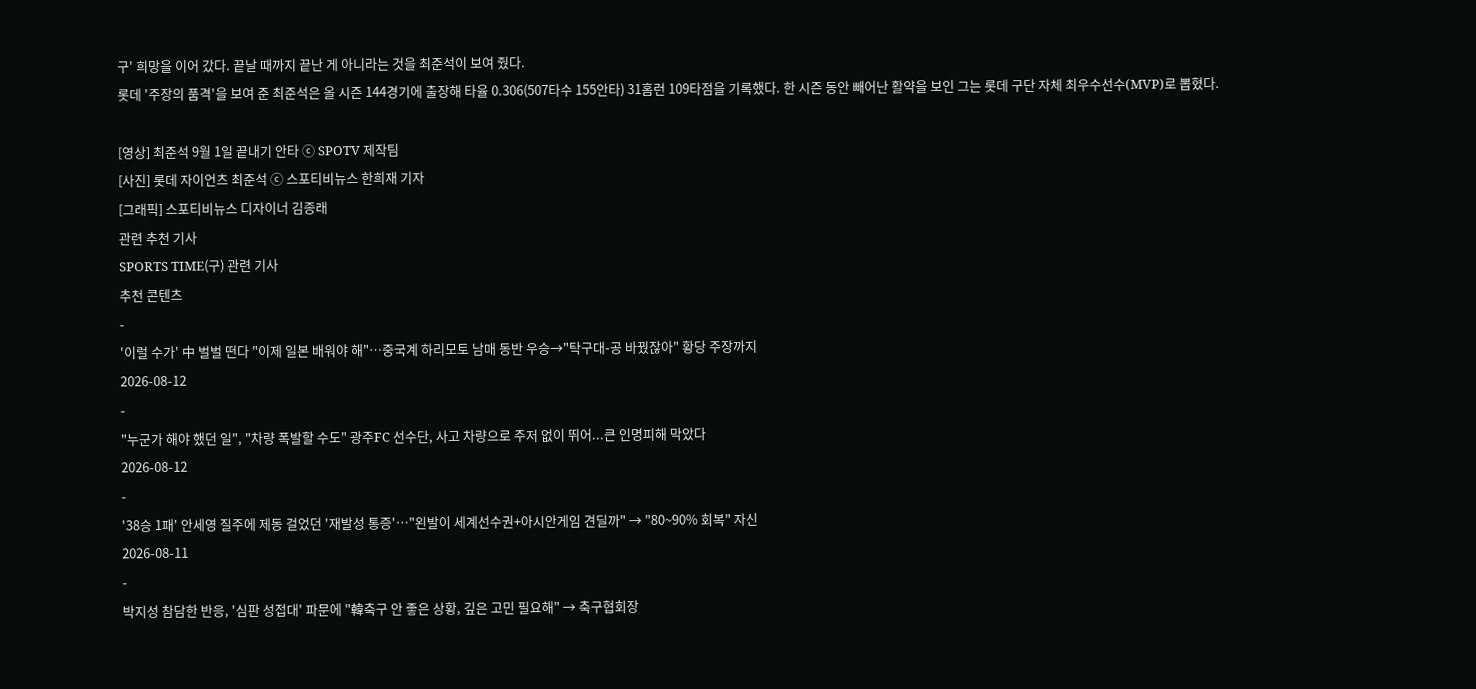구' 희망을 이어 갔다. 끝날 때까지 끝난 게 아니라는 것을 최준석이 보여 줬다.
롯데 '주장의 품격'을 보여 준 최준석은 올 시즌 144경기에 출장해 타율 0.306(507타수 155안타) 31홈런 109타점을 기록했다. 한 시즌 동안 빼어난 활약을 보인 그는 롯데 구단 자체 최우수선수(MVP)로 뽑혔다.

[영상] 최준석 9월 1일 끝내기 안타 ⓒ SPOTV 제작팀
[사진] 롯데 자이언츠 최준석 ⓒ 스포티비뉴스 한희재 기자
[그래픽] 스포티비뉴스 디자이너 김종래
관련 추천 기사
SPORTS TIME(구) 관련 기사
추천 콘텐츠
-
'이럴 수가' 中 벌벌 떤다 "이제 일본 배워야 해"…중국계 하리모토 남매 동반 우승→"탁구대-공 바꿨잖아" 황당 주장까지
2026-08-12
-
"누군가 해야 했던 일", "차량 폭발할 수도" 광주FC 선수단, 사고 차량으로 주저 없이 뛰어...큰 인명피해 막았다
2026-08-12
-
'38승 1패' 안세영 질주에 제동 걸었던 '재발성 통증'…"왼발이 세계선수권+아시안게임 견딜까" → "80~90% 회복" 자신
2026-08-11
-
박지성 참담한 반응, '심판 성접대' 파문에 "韓축구 안 좋은 상황, 깊은 고민 필요해" → 축구협회장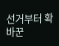선거부터 확 바꾼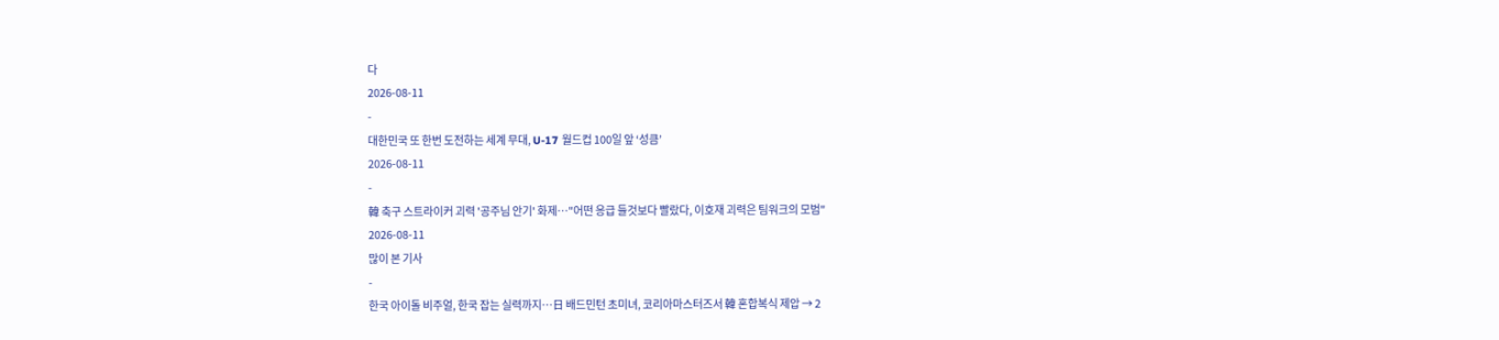다
2026-08-11
-
대한민국 또 한번 도전하는 세계 무대, U-17 월드컵 100일 앞 ‘성큼’
2026-08-11
-
韓 축구 스트라이커 괴력 '공주님 안기' 화제…"어떤 응급 들것보다 빨랐다, 이호재 괴력은 팀워크의 모범"
2026-08-11
많이 본 기사
-
한국 아이돌 비주얼, 한국 잡는 실력까지…日 배드민턴 초미녀, 코리아마스터즈서 韓 혼합복식 제압 → 2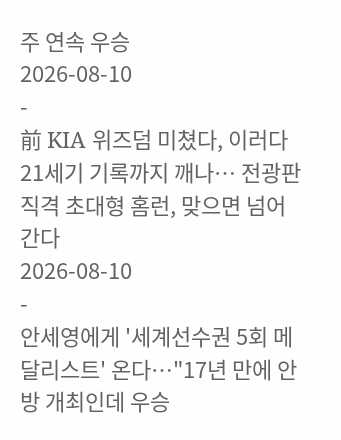주 연속 우승
2026-08-10
-
前 KIA 위즈덤 미쳤다, 이러다 21세기 기록까지 깨나… 전광판 직격 초대형 홈런, 맞으면 넘어간다
2026-08-10
-
안세영에게 '세계선수권 5회 메달리스트' 온다…"17년 만에 안방 개최인데 우승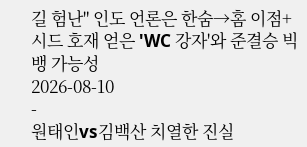길 험난" 인도 언론은 한숨→홈 이점+시드 호재 얻은 'WC 강자'와 준결승 빅뱅 가능성
2026-08-10
-
원태인vs김백산 치열한 진실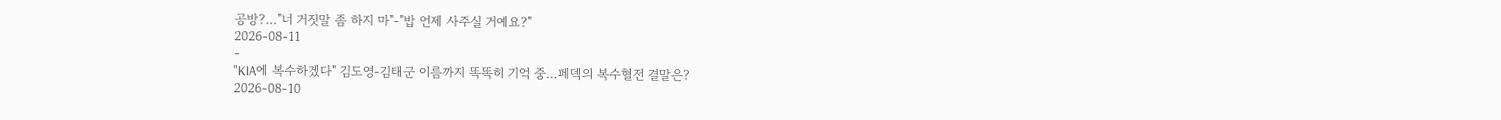공방?…"너 거짓말 좀 하지 마"-"밥 언제 사주실 거예요?"
2026-08-11
-
"KIA에 복수하겠다" 김도영-김태군 이름까지 똑똑히 기억 중…페덱의 복수혈전 결말은?
2026-08-10